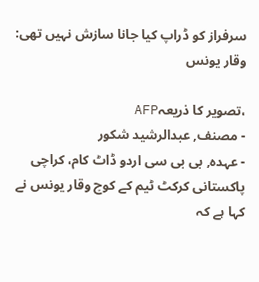سرفراز کو ڈراپ کیا جانا سازش نہیں تھی: وقار یونس

،تصویر کا ذریعہAFP
- مصنف, عبدالرشید شکور
- عہدہ, بی بی سی اردو ڈاٹ کام، کراچی
پاکستانی کرکٹ ٹیم کے کوچ وقار یونس نے کہا ہے کہ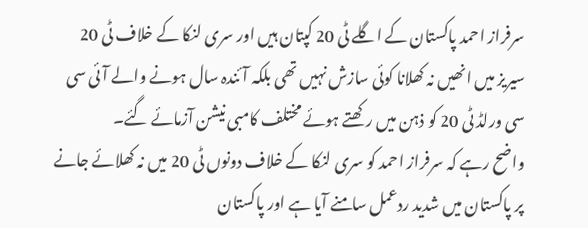سرفراز احمد پاکستان کے اگلے ٹی 20 کپتان ہیں اور سری لنکا کے خلاف ٹی 20 سیریز میں انھیں نہ کھلانا کوئی سازش نہیں تھی بلکہ آئندہ سال ہونے والے آئی سی سی ورلڈ ٹی 20 کو ذہن میں رکھتے ہوئے مختلف کامبی نیشن آزمائے گئے۔
واضح رہے کہ سرفراز احمد کو سری لنکا کے خلاف دونوں ٹی 20 میں نہ کھلائے جانے پر پاکستان میں شدید ردعمل سامنے آیا ہے اور پاکستان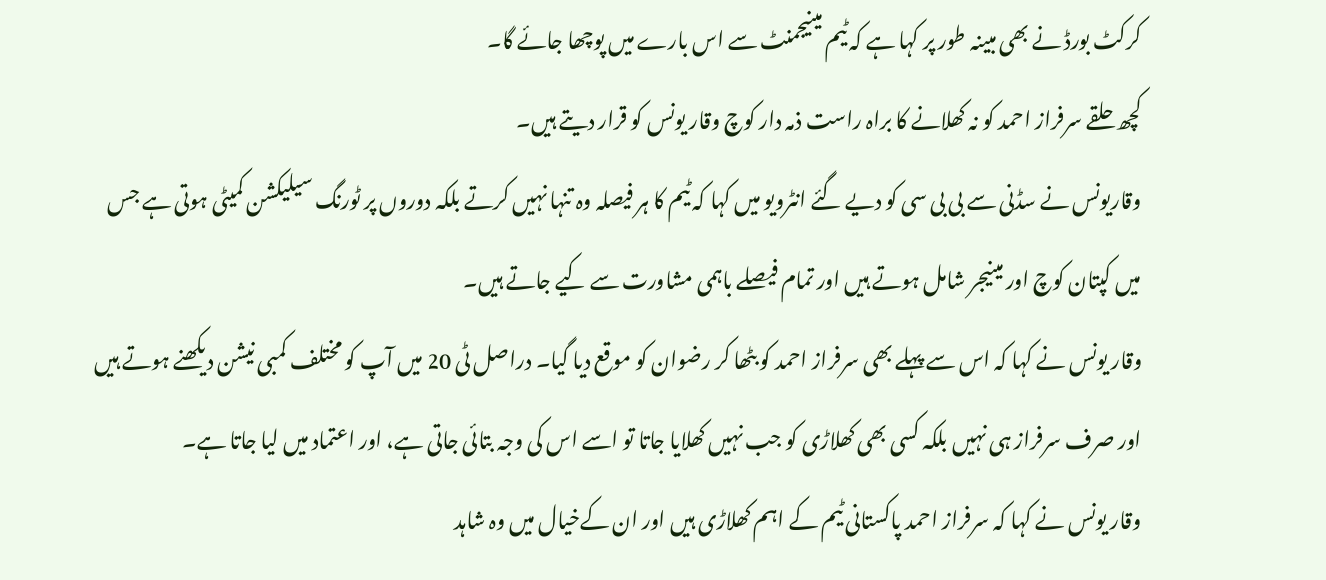کرکٹ بورڈ نے بھی مبینہ طور پر کہا ہے کہ ٹیم مینیجمنٹ سے اس بارے میں پوچھا جائے گا۔
کچھ حلقے سرفراز احمد کو نہ کھلانے کا براہ راست ذمہ دار کوچ وقار یونس کو قرار دیتے ہیں۔
وقاریونس نے سڈنی سے بی بی سی کو دیے گئے انٹرویو میں کہا کہ ٹیم کا ہر فیصلہ وہ تنہا نہیں کرتے بلکہ دوروں پر ٹورنگ سیلیکشن کمیٹی ہوتی ہے جس میں کپتان کوچ اور مینیجر شامل ہوتے ہیں اور تمام فیصلے باہمی مشاورت سے کیے جاتے ہیں۔
وقار یونس نے کہا کہ اس سے پہلے بھی سرفراز احمد کو بٹھا کر رضوان کو موقع دیا گیا۔ دراصل ٹی 20 میں آپ کو مختلف کمبی نیشن دیکھنے ہوتے ہیں اور صرف سرفراز ہی نہیں بلکہ کسی بھی کھلاڑی کو جب نہیں کھلایا جاتا تو اسے اس کی وجہ بتائی جاتی ہے، اور اعتماد میں لیا جاتا ہے۔
وقار یونس نے کہا کہ سرفراز احمد پاکستانی ٹیم کے اہم کھلاڑی ہیں اور ان کےخیال میں وہ شاہد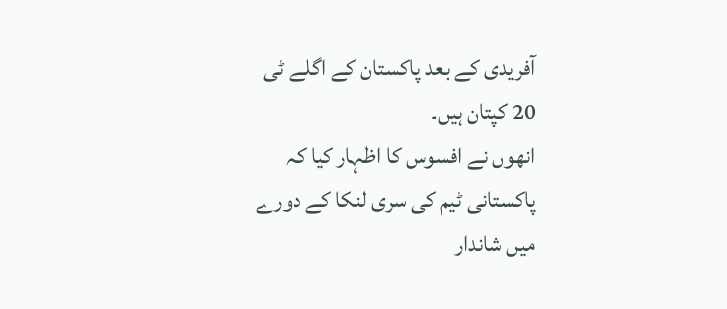آفریدی کے بعد پاکستان کے اگلے ٹی 20 کپتان ہیں۔
انھوں نے افسوس کا اظہار کیا کہ پاکستانی ٹیم کی سری لنکا کے دورے میں شاندار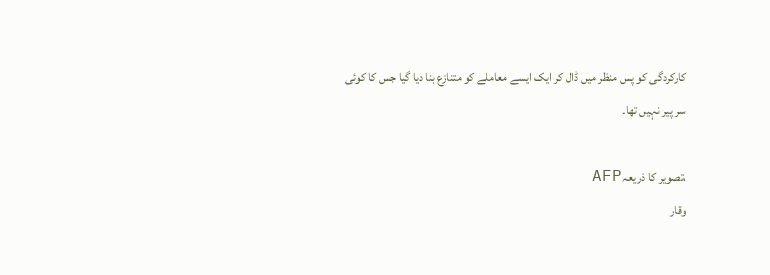کارکردگی کو پس منظر میں ڈال کر ایک ایسے معاملے کو متنازع بنا دیا گیا جس کا کوئی سر پیر نہیں تھا۔

،تصویر کا ذریعہAFP
وقار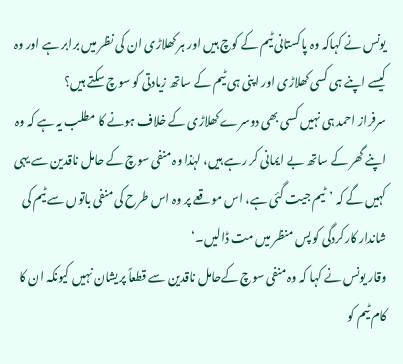یونس نے کہاکہ وہ پاکستانی ٹیم کے کوچ ہیں اور ہر کھلاڑی ان کی نظر میں برابر ہے اور وہ کیسے اپنے ہی کسی کھلاڑی اور اپنی ہی ٹیم کے ساتھ زیادتی کو سوچ سکتے ہیں؟
سرفراز احمد ہی نہیں کسی بھی دوسرے کھلاڑی کے خلاف ہونے کا مطلب یہ ہے کہ وہ اپنے گھر کے ساتھ بے ایمانی کر رہے ہیں، لہٰذا وہ منفی سوچ کے حامل ناقدین سے یہی کہیں گے کہ ’ٹیم جیت گئی ہے، اس موقعے پر وہ اس طرح کی منفی باتوں سے ٹیم کی شاندار کارکردگی کو پس منظر میں مت ڈالیں۔‘
وقار یونس نے کہا کہ وہ منفی سوچ کےحامل ناقدین سے قطعاً پریشان نہیں کیونکہ ان کا کام ٹیم کو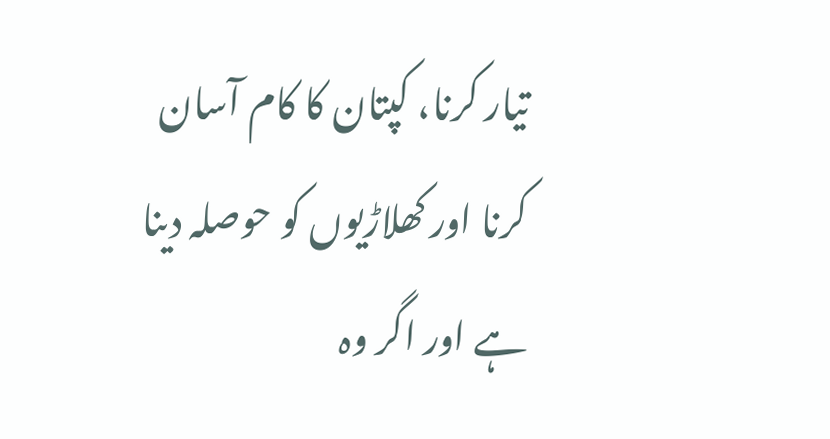تیار کرنا، کپتان کا کام آسان کرنا اور کھلاڑیوں کو حوصلہ دینا ہے اور اگر وہ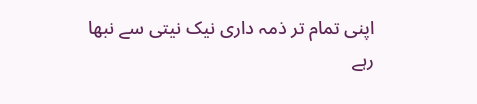اپنی تمام تر ذمہ داری نیک نیتی سے نبھا رہے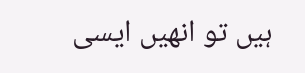ہیں تو انھیں ایسی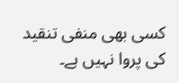کسی بھی منفی تنقید کی پروا نہیں ہے۔